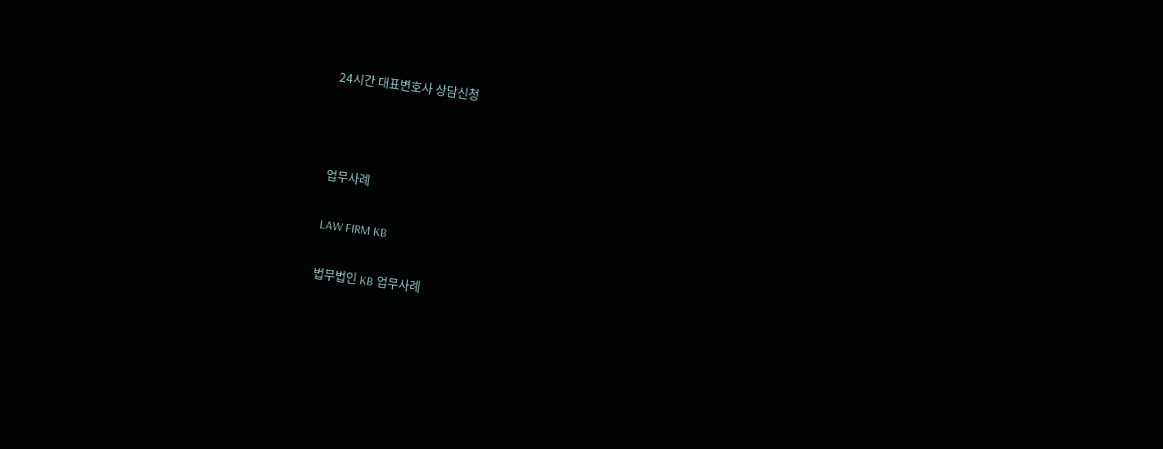24시간 대표변호사 상담신청



업무사례

LAW FIRM KB

법무법인 KB 업무사례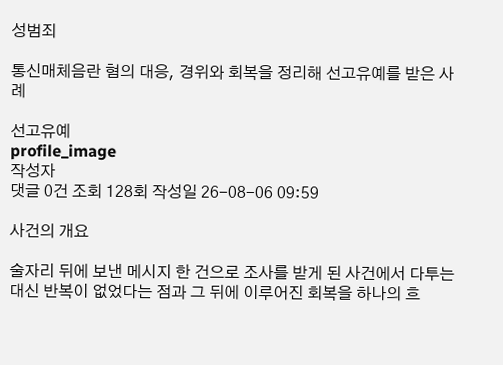성범죄

통신매체음란 혐의 대응, 경위와 회복을 정리해 선고유예를 받은 사례

선고유예
profile_image
작성자
댓글 0건 조회 128회 작성일 26-08-06 09:59

사건의 개요

술자리 뒤에 보낸 메시지 한 건으로 조사를 받게 된 사건에서 다투는 대신 반복이 없었다는 점과 그 뒤에 이루어진 회복을 하나의 흐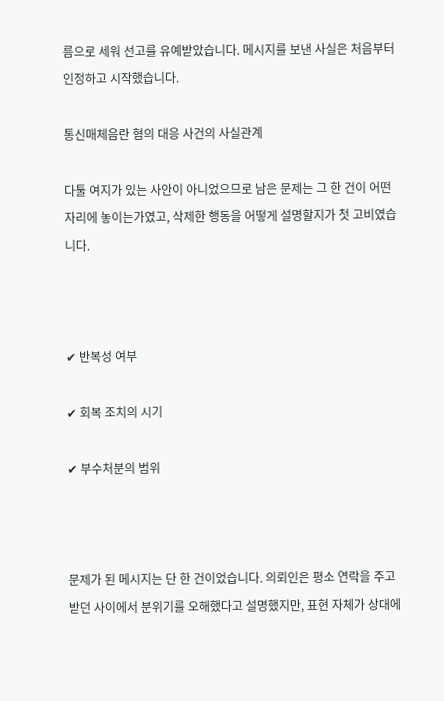름으로 세워 선고를 유예받았습니다. 메시지를 보낸 사실은 처음부터 인정하고 시작했습니다.

통신매체음란 혐의 대응 사건의 사실관계

다툴 여지가 있는 사안이 아니었으므로 남은 문제는 그 한 건이 어떤 자리에 놓이는가였고, 삭제한 행동을 어떻게 설명할지가 첫 고비였습니다.



✔ 반복성 여부

✔ 회복 조치의 시기

✔ 부수처분의 범위



문제가 된 메시지는 단 한 건이었습니다. 의뢰인은 평소 연락을 주고받던 사이에서 분위기를 오해했다고 설명했지만, 표현 자체가 상대에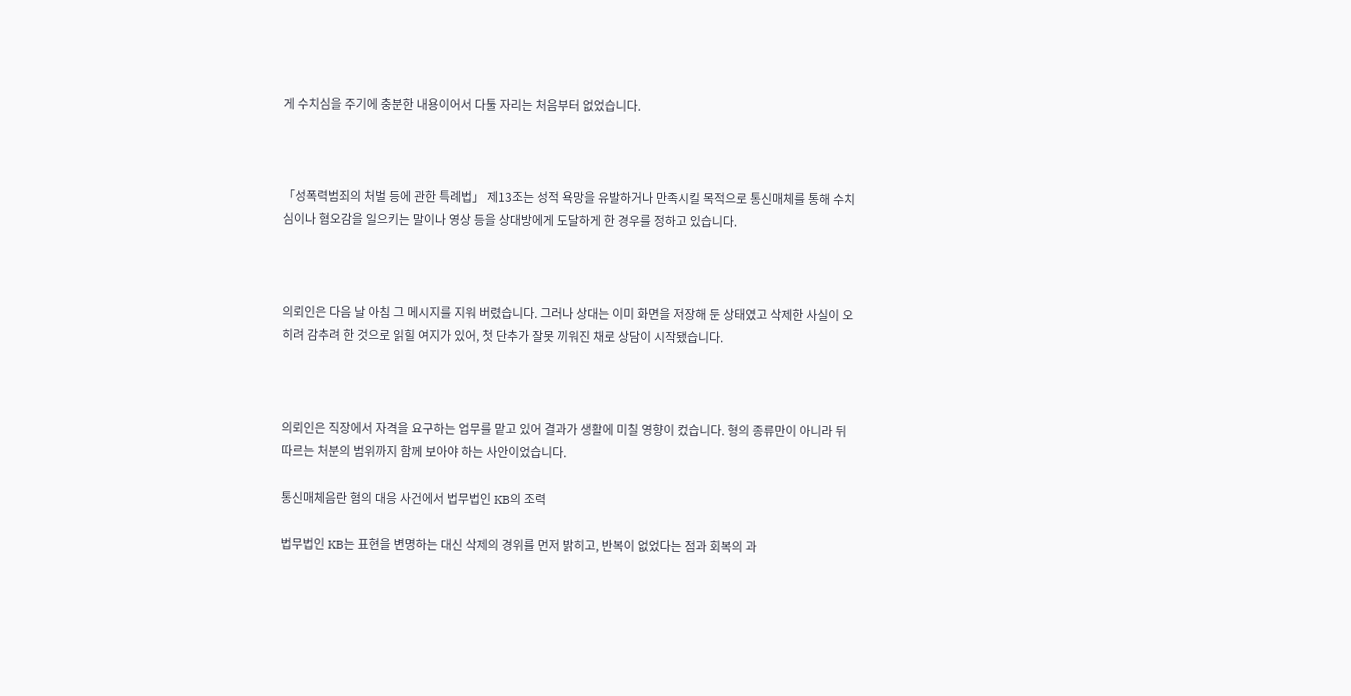게 수치심을 주기에 충분한 내용이어서 다툴 자리는 처음부터 없었습니다.



「성폭력범죄의 처벌 등에 관한 특례법」 제13조는 성적 욕망을 유발하거나 만족시킬 목적으로 통신매체를 통해 수치심이나 혐오감을 일으키는 말이나 영상 등을 상대방에게 도달하게 한 경우를 정하고 있습니다.



의뢰인은 다음 날 아침 그 메시지를 지워 버렸습니다. 그러나 상대는 이미 화면을 저장해 둔 상태였고 삭제한 사실이 오히려 감추려 한 것으로 읽힐 여지가 있어, 첫 단추가 잘못 끼워진 채로 상담이 시작됐습니다.



의뢰인은 직장에서 자격을 요구하는 업무를 맡고 있어 결과가 생활에 미칠 영향이 컸습니다. 형의 종류만이 아니라 뒤따르는 처분의 범위까지 함께 보아야 하는 사안이었습니다.

통신매체음란 혐의 대응 사건에서 법무법인 KB의 조력

법무법인 KB는 표현을 변명하는 대신 삭제의 경위를 먼저 밝히고, 반복이 없었다는 점과 회복의 과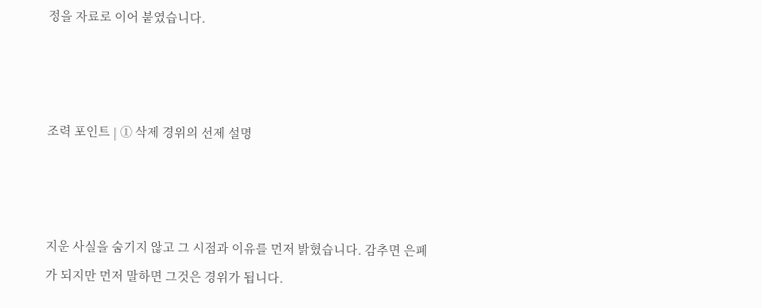정을 자료로 이어 붙였습니다.



조력 포인트 | ① 삭제 경위의 선제 설명



지운 사실을 숨기지 않고 그 시점과 이유를 먼저 밝혔습니다. 감추면 은폐가 되지만 먼저 말하면 그것은 경위가 됩니다.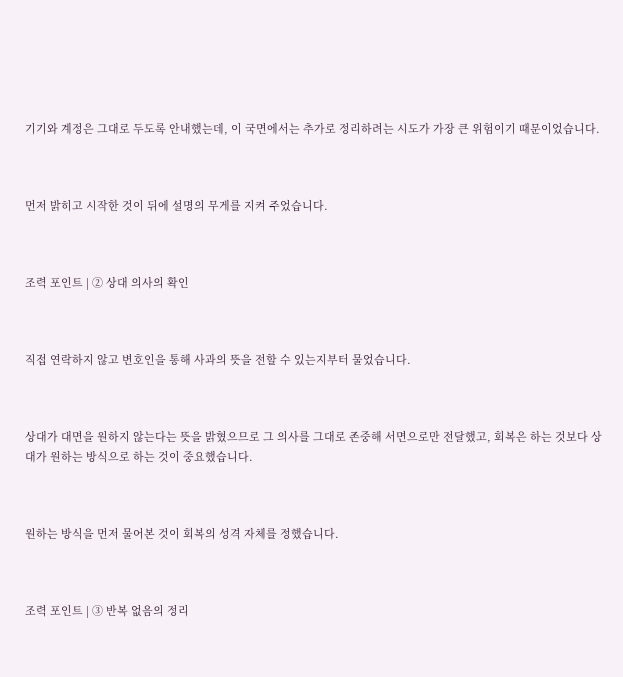기기와 계정은 그대로 두도록 안내했는데, 이 국면에서는 추가로 정리하려는 시도가 가장 큰 위험이기 때문이었습니다.



먼저 밝히고 시작한 것이 뒤에 설명의 무게를 지켜 주었습니다.



조력 포인트 | ② 상대 의사의 확인



직접 연락하지 않고 변호인을 통해 사과의 뜻을 전할 수 있는지부터 물었습니다.



상대가 대면을 원하지 않는다는 뜻을 밝혔으므로 그 의사를 그대로 존중해 서면으로만 전달했고, 회복은 하는 것보다 상대가 원하는 방식으로 하는 것이 중요했습니다.



원하는 방식을 먼저 물어본 것이 회복의 성격 자체를 정했습니다.



조력 포인트 | ③ 반복 없음의 정리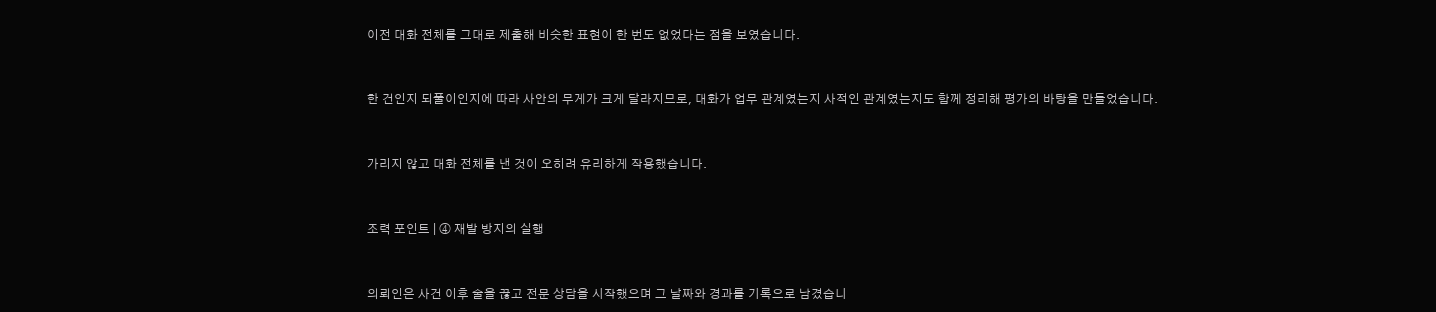이전 대화 전체를 그대로 제출해 비슷한 표현이 한 번도 없었다는 점을 보였습니다.



한 건인지 되풀이인지에 따라 사안의 무게가 크게 달라지므로, 대화가 업무 관계였는지 사적인 관계였는지도 함께 정리해 평가의 바탕을 만들었습니다.



가리지 않고 대화 전체를 낸 것이 오히려 유리하게 작용했습니다.



조력 포인트 | ④ 재발 방지의 실행



의뢰인은 사건 이후 술을 끊고 전문 상담을 시작했으며 그 날짜와 경과를 기록으로 남겼습니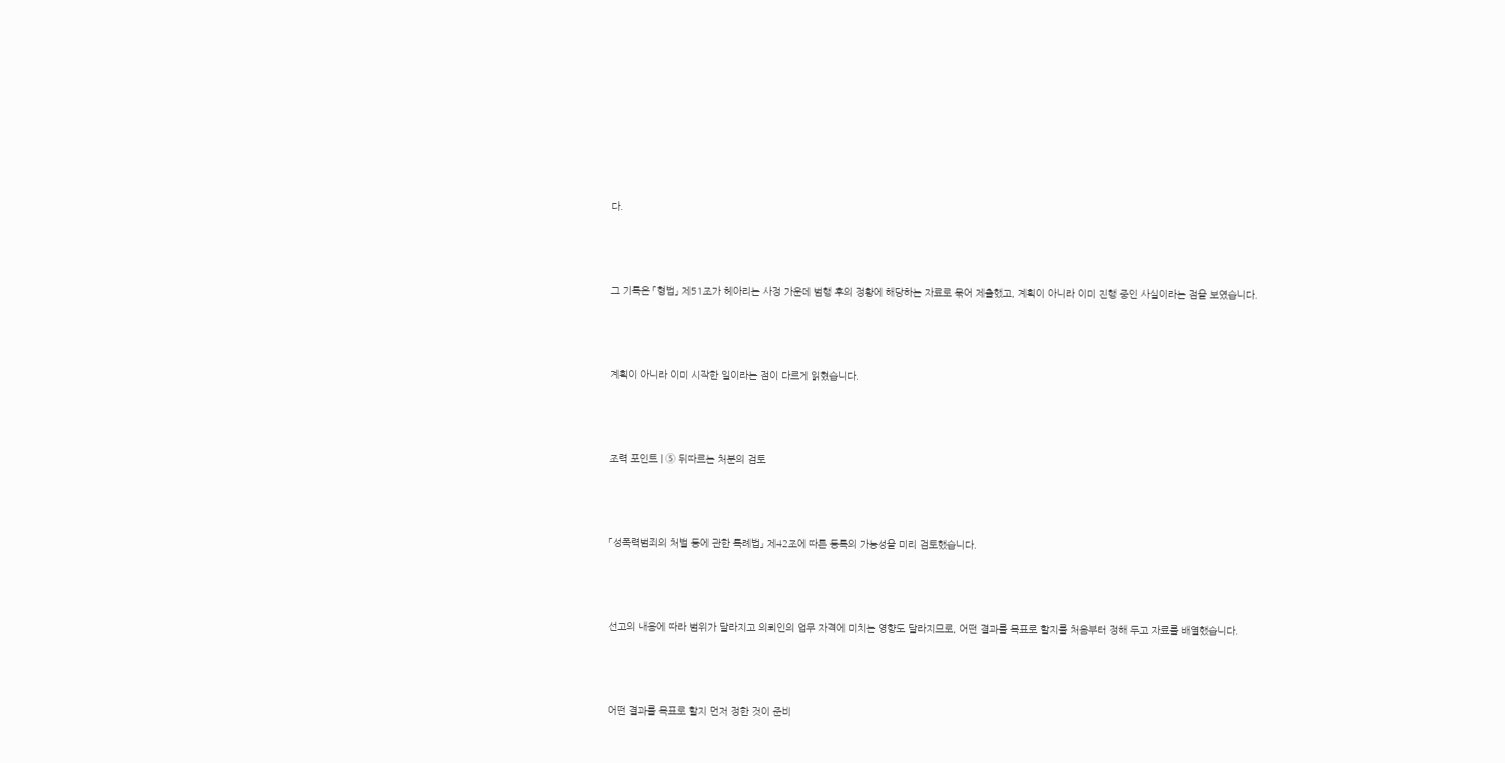다.



그 기록은 「형법」 제51조가 헤아리는 사정 가운데 범행 후의 정황에 해당하는 자료로 묶어 제출했고, 계획이 아니라 이미 진행 중인 사실이라는 점을 보였습니다.



계획이 아니라 이미 시작한 일이라는 점이 다르게 읽혔습니다.



조력 포인트 | ⑤ 뒤따르는 처분의 검토



「성폭력범죄의 처벌 등에 관한 특례법」 제42조에 따른 등록의 가능성을 미리 검토했습니다.



선고의 내용에 따라 범위가 달라지고 의뢰인의 업무 자격에 미치는 영향도 달라지므로, 어떤 결과를 목표로 할지를 처음부터 정해 두고 자료를 배열했습니다.



어떤 결과를 목표로 할지 먼저 정한 것이 준비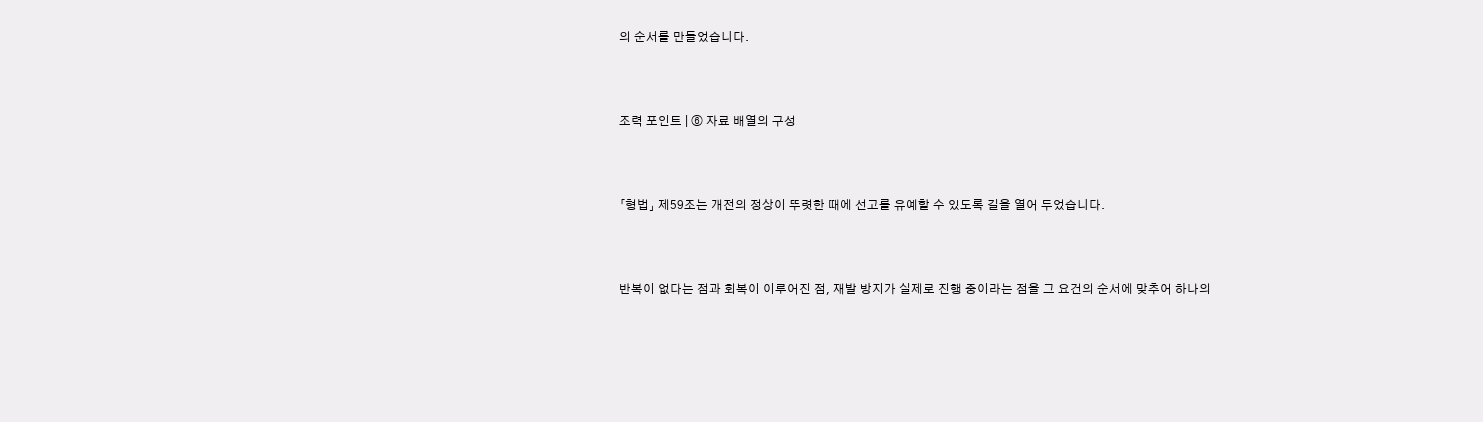의 순서를 만들었습니다.



조력 포인트 | ⑥ 자료 배열의 구성



「형법」 제59조는 개전의 정상이 뚜렷한 때에 선고를 유예할 수 있도록 길을 열어 두었습니다.



반복이 없다는 점과 회복이 이루어진 점, 재발 방지가 실제로 진행 중이라는 점을 그 요건의 순서에 맞추어 하나의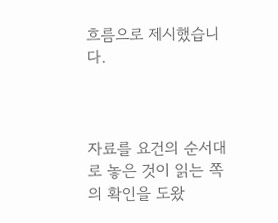흐름으로 제시했습니다.



자료를 요건의 순서대로 놓은 것이 읽는 쪽의 확인을 도왔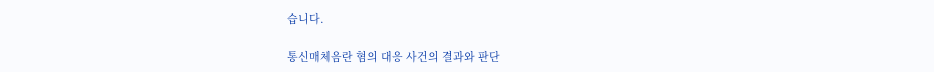습니다.

통신매체음란 혐의 대응 사건의 결과와 판단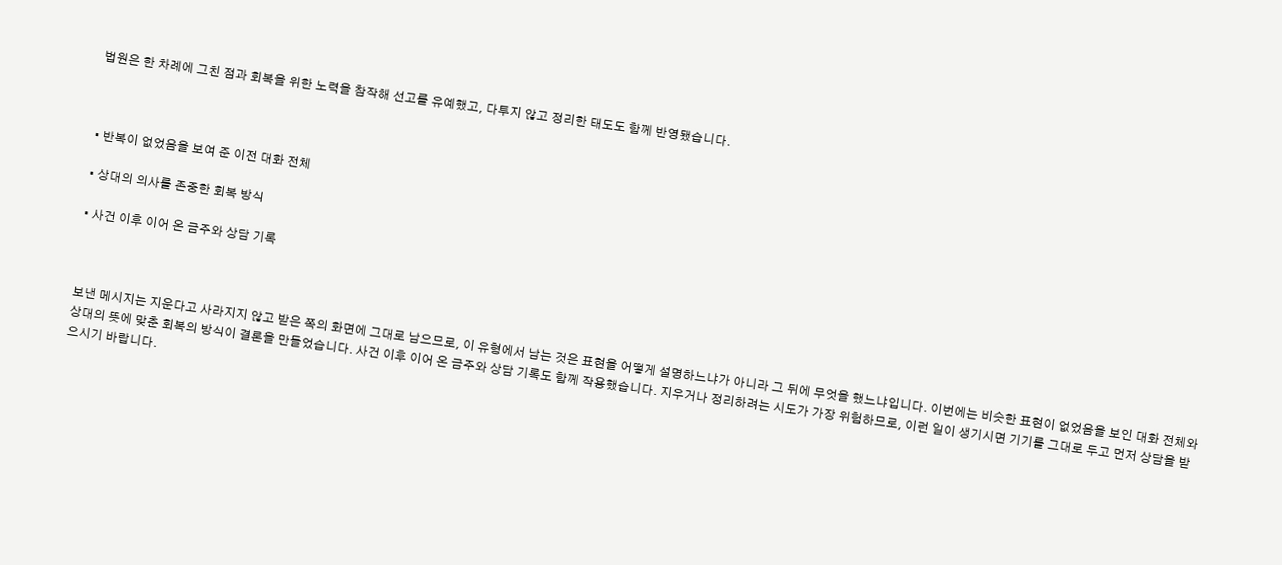법원은 한 차례에 그친 점과 회복을 위한 노력을 참작해 선고를 유예했고, 다투지 않고 정리한 태도도 함께 반영됐습니다.



• 반복이 없었음을 보여 준 이전 대화 전체

• 상대의 의사를 존중한 회복 방식

• 사건 이후 이어 온 금주와 상담 기록



보낸 메시지는 지운다고 사라지지 않고 받은 쪽의 화면에 그대로 남으므로, 이 유형에서 남는 것은 표현을 어떻게 설명하느냐가 아니라 그 뒤에 무엇을 했느냐입니다. 이번에는 비슷한 표현이 없었음을 보인 대화 전체와 상대의 뜻에 맞춘 회복의 방식이 결론을 만들었습니다. 사건 이후 이어 온 금주와 상담 기록도 함께 작용했습니다. 지우거나 정리하려는 시도가 가장 위험하므로, 이런 일이 생기시면 기기를 그대로 두고 먼저 상담을 받으시기 바랍니다.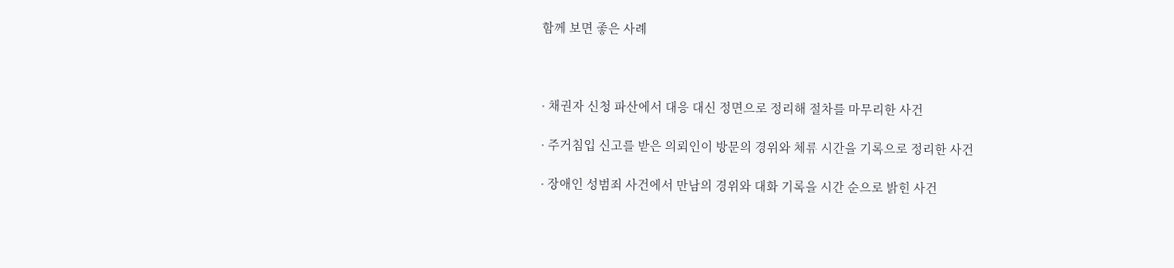함께 보면 좋은 사례



· 채권자 신청 파산에서 대응 대신 정면으로 정리해 절차를 마무리한 사건

· 주거침입 신고를 받은 의뢰인이 방문의 경위와 체류 시간을 기록으로 정리한 사건

· 장애인 성범죄 사건에서 만남의 경위와 대화 기록을 시간 순으로 밝힌 사건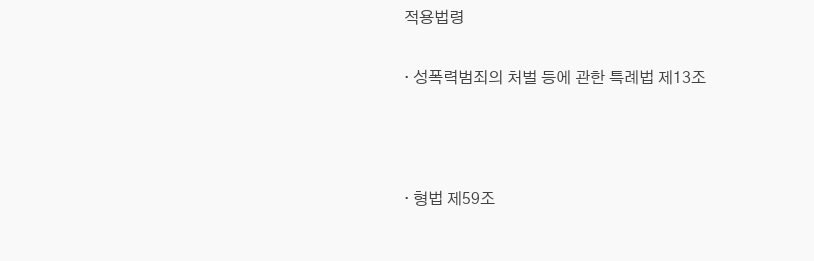적용법령

· 성폭력범죄의 처벌 등에 관한 특례법 제13조



· 형법 제59조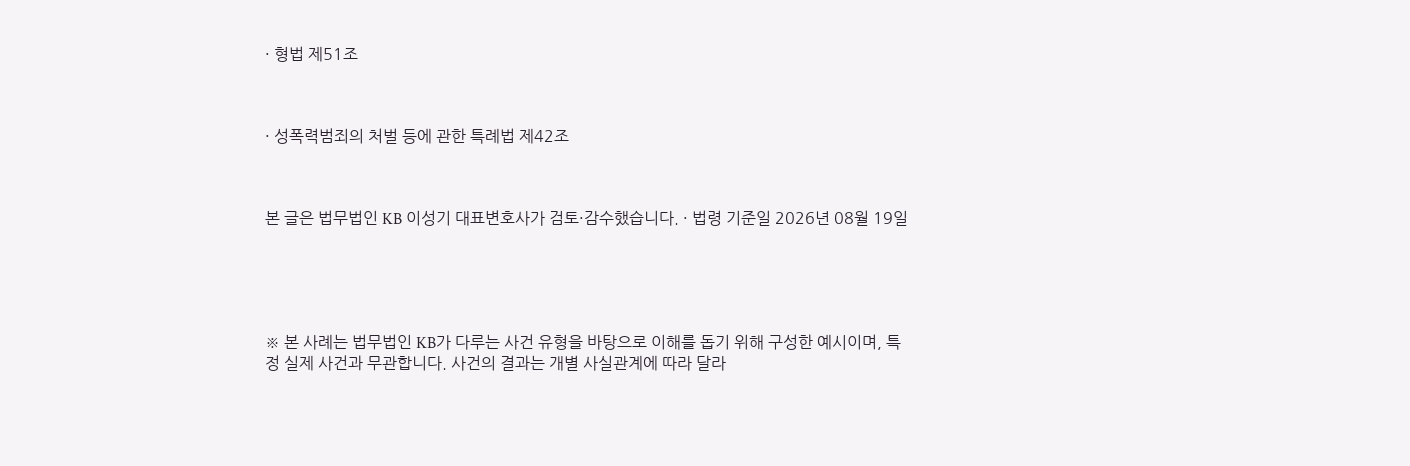· 형법 제51조



· 성폭력범죄의 처벌 등에 관한 특례법 제42조



본 글은 법무법인 KB 이성기 대표변호사가 검토·감수했습니다. · 법령 기준일 2026년 08월 19일





※ 본 사례는 법무법인 KB가 다루는 사건 유형을 바탕으로 이해를 돕기 위해 구성한 예시이며, 특정 실제 사건과 무관합니다. 사건의 결과는 개별 사실관계에 따라 달라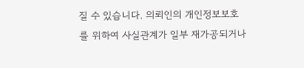질 수 있습니다. 의뢰인의 개인정보보호를 위하여 사실관계가 일부 재가공되거나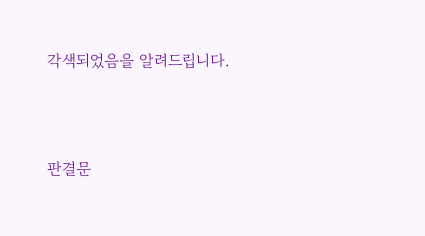각색되었음을 알려드립니다.





판결문